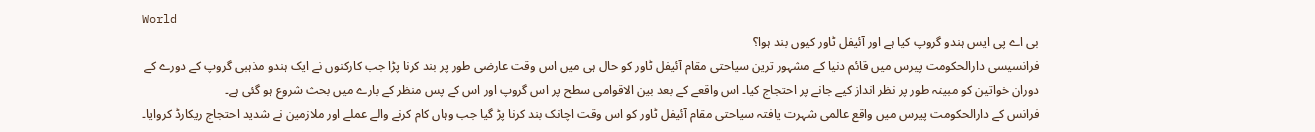World
بی اے پی ایس ہندو گروپ کیا ہے اور آئیفل ٹاور کیوں بند ہوا؟
فرانسیسی دارالحکومت پیرس میں قائم دنیا کے مشہور ترین سیاحتی مقام آئیفل ٹاور کو حال ہی میں اس وقت عارضی طور پر بند کرنا پڑا جب کارکنوں نے ایک ہندو مذہبی گروپ کے دورے کے دوران خواتین کو مبینہ طور پر نظر انداز کیے جانے پر احتجاج کیا۔ اس واقعے کے بعد بین الاقوامی سطح پر اس گروپ اور اس کے پس منظر کے بارے میں بحث شروع ہو گئی ہے۔
فرانس کے دارالحکومت پیرس میں واقع عالمی شہرت یافتہ سیاحتی مقام آئیفل ٹاور کو اس وقت اچانک بند کرنا پڑ گیا جب وہاں کام کرنے والے عملے اور ملازمین نے شدید احتجاج ریکارڈ کروایا۔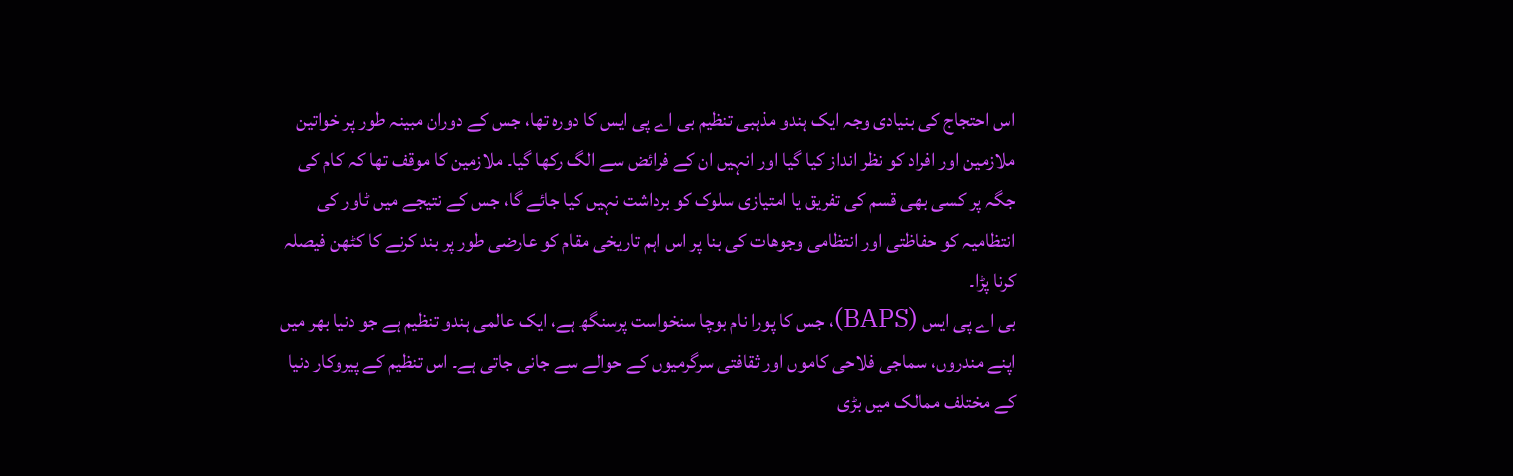اس احتجاج کی بنیادی وجہ ایک ہندو مذہبی تنظیم بی اے پی ایس کا دورہ تھا، جس کے دوران مبینہ طور پر خواتین ملازمین اور افراد کو نظر انداز کیا گیا اور انہیں ان کے فرائض سے الگ رکھا گیا۔ ملازمین کا موقف تھا کہ کام کی جگہ پر کسی بھی قسم کی تفریق یا امتیازی سلوک کو برداشت نہیں کیا جائے گا، جس کے نتیجے میں ٹاور کی انتظامیہ کو حفاظتی اور انتظامی وجوهات کی بنا پر اس اہم تاریخی مقام کو عارضی طور پر بند کرنے کا کٹھن فیصلہ کرنا پڑا۔
بی اے پی ایس (BAPS)، جس کا پورا نام بوچا سنخواست پرسنگھ ہے، ایک عالمی ہندو تنظیم ہے جو دنیا بھر میں اپنے مندروں، سماجی فلاحی کاموں اور ثقافتی سرگرمیوں کے حوالے سے جانی جاتی ہے۔ اس تنظیم کے پیروکار دنیا کے مختلف ممالک میں بڑی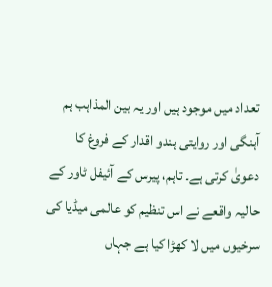تعداد میں موجود ہیں اور یہ بین المذاہب ہم آہنگی اور روایتی ہندو اقدار کے فروغ کا دعویٰ کرتی ہے۔ تاہم، پیرس کے آئیفل ٹاور کے حالیہ واقعے نے اس تنظیم کو عالمی میڈیا کی سرخیوں میں لا کھڑا کیا ہے جہاں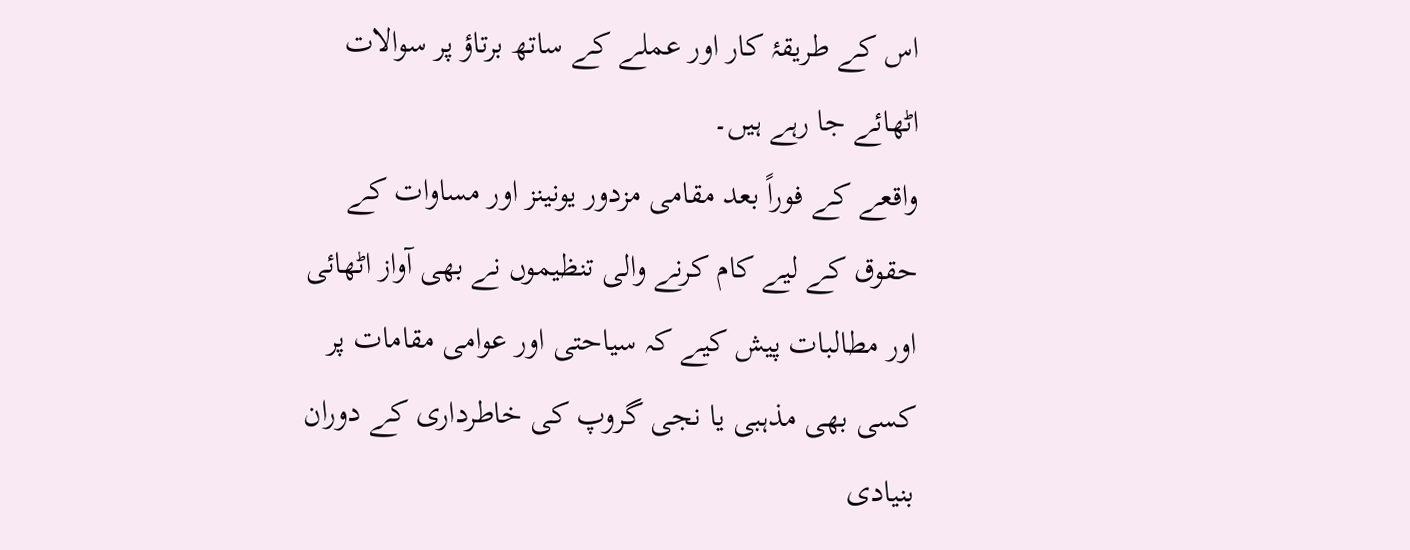اس کے طریقۂ کار اور عملے کے ساتھ برتاؤ پر سوالات اٹھائے جا رہے ہیں۔
واقعے کے فوراً بعد مقامی مزدور یونینز اور مساوات کے حقوق کے لیے کام کرنے والی تنظیموں نے بھی آواز اٹھائی اور مطالبات پیش کیے کہ سیاحتی اور عوامی مقامات پر کسی بھی مذہبی یا نجی گروپ کی خاطرداری کے دوران بنیادی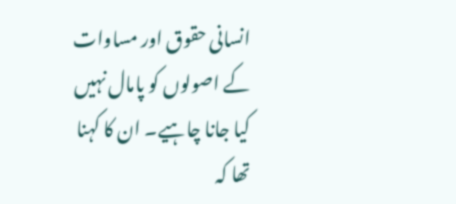انسانی حقوق اور مساوات کے اصولوں کو پامال نہیں کیا جانا چاہیے۔ ان کا کہنا تھا کہ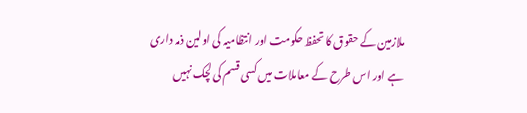ملازمین کے حقوق کا تحفظ حکومت اور انتظامیہ کی اولین ذمہ داری ہے اور اس طرح کے معاملات میں کسی قسم کی لچک نہیں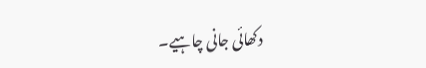دکھائی جانی چاہیے۔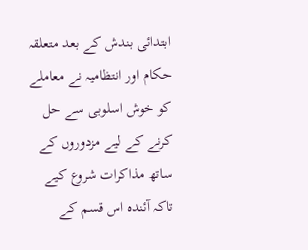ابتدائی بندش کے بعد متعلقہ حکام اور انتظامیہ نے معاملے کو خوش اسلوبی سے حل کرنے کے لیے مزدوروں کے ساتھ مذاکرات شروع کیے تاکہ آئندہ اس قسم کے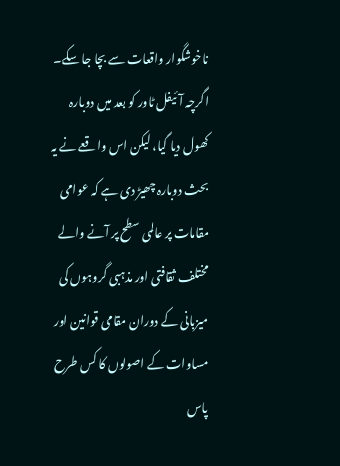ناخوشگوار واقعات سے بچا جا سکے۔ اگرچہ آئیفل ٹاور کو بعد میں دوبارہ کھول دیا گیا، لیکن اس واقعے نے یہ بحث دوبارہ چھیڑ دی ہے کہ عوامی مقامات پر عالمی سطح پر آنے والے مختلف ثقافتی اور مذہبی گروہوں کی میزبانی کے دوران مقامی قوانین اور مساوات کے اصولوں کا کس طرح پاس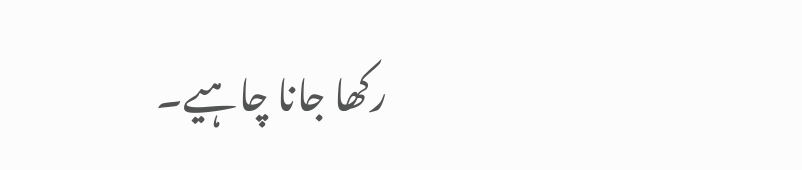رکھا جانا چاہیے۔